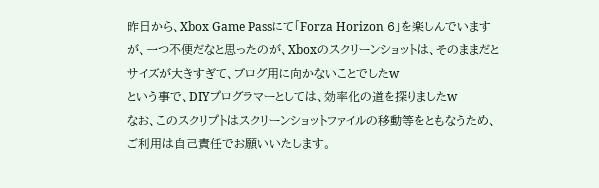昨日から、Xbox Game Passにて「Forza Horizon 6」を楽しんでいますが、一つ不便だなと思ったのが、Xboxのスクリーンショットは、そのままだとサイズが大きすぎて、ブログ用に向かないことでしたw
という事で、DIYプログラマーとしては、効率化の道を探りましたw
なお、このスクリプトはスクリーンショットファイルの移動等をともなうため、ご利用は自己責任でお願いいたします。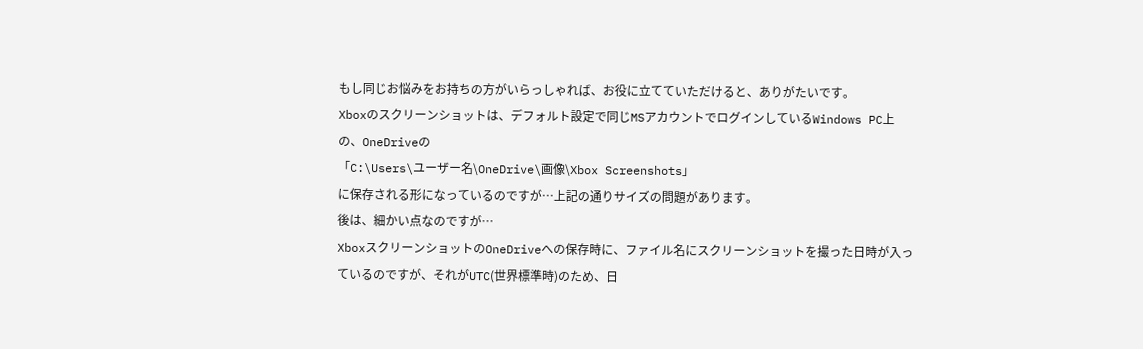もし同じお悩みをお持ちの方がいらっしゃれば、お役に立てていただけると、ありがたいです。
Xboxのスクリーンショットは、デフォルト設定で同じMSアカウントでログインしているWindows PC上の、OneDriveの
「C:\Users\ユーザー名\OneDrive\画像\Xbox Screenshots」
に保存される形になっているのですが…上記の通りサイズの問題があります。
後は、細かい点なのですが…
XboxスクリーンショットのOneDriveへの保存時に、ファイル名にスクリーンショットを撮った日時が入っているのですが、それがUTC(世界標準時)のため、日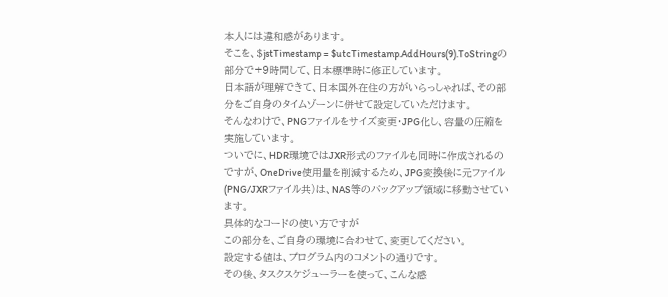本人には違和感があります。
そこを、$jstTimestamp = $utcTimestamp.AddHours(9).ToStringの部分で+9時間して、日本標準時に修正しています。
日本語が理解できて、日本国外在住の方がいらっしゃれば、その部分をご自身のタイムゾーンに併せて設定していただけます。
そんなわけで、PNGファイルをサイズ変更・JPG化し、容量の圧縮を実施しています。
ついでに、HDR環境ではJXR形式のファイルも同時に作成されるのですが、OneDrive使用量を削減するため、JPG変換後に元ファイル(PNG/JXRファイル共)は、NAS等のバックアップ領域に移動させています。
具体的なコードの使い方ですが
この部分を、ご自身の環境に合わせて、変更してください。
設定する値は、プログラム内のコメントの通りです。
その後、タスクスケジューラーを使って、こんな感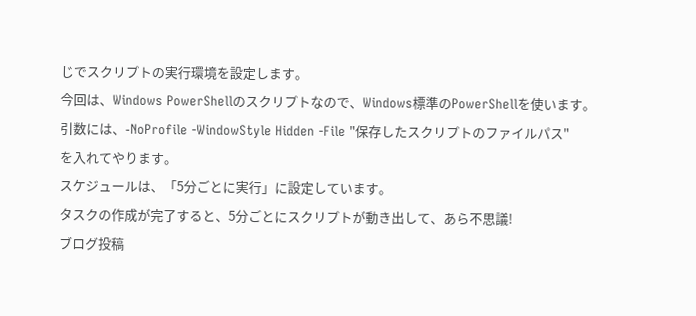じでスクリプトの実行環境を設定します。
今回は、Windows PowerShellのスクリプトなので、Windows標準のPowerShellを使います。
引数には、-NoProfile -WindowStyle Hidden -File "保存したスクリプトのファイルパス"
を入れてやります。
スケジュールは、「5分ごとに実行」に設定しています。
タスクの作成が完了すると、5分ごとにスクリプトが動き出して、あら不思議!
ブログ投稿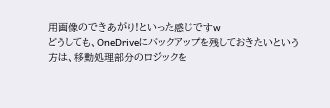用画像のできあがり!といった感じですw
どうしても、OneDriveにバックアップを残しておきたいという方は、移動処理部分のロジックを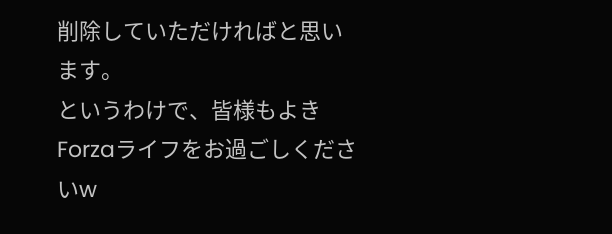削除していただければと思います。
というわけで、皆様もよきForzaライフをお過ごしくださいw